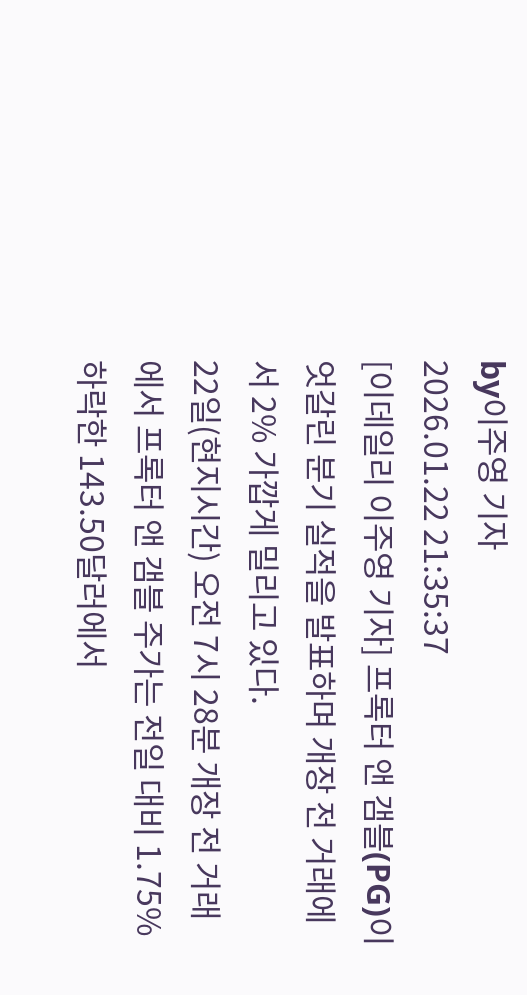by이주영 기자
2026.01.22 21:35:37
[이데일리 이주영 기자] 프록터 앤 갬블(PG)이 엇갈린 분기 실적을 발표하며 개장 전 거래에서 2% 가깝게 밀리고 있다.
22일(현지시간) 오전 7시 28분 개장 전 거래에서 프록터 앤 갬블 주가는 전일 대비 1.75% 하락한 143.50달러에서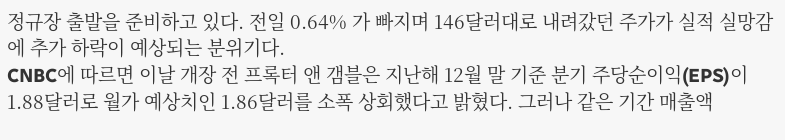정규장 출발을 준비하고 있다. 전일 0.64% 가 빠지며 146달러대로 내려갔던 주가가 실적 실망감에 추가 하락이 예상되는 분위기다.
CNBC에 따르면 이날 개장 전 프록터 앤 갬블은 지난해 12월 말 기준 분기 주당순이익(EPS)이 1.88달러로 월가 예상치인 1.86달러를 소폭 상회했다고 밝혔다. 그러나 같은 기간 매출액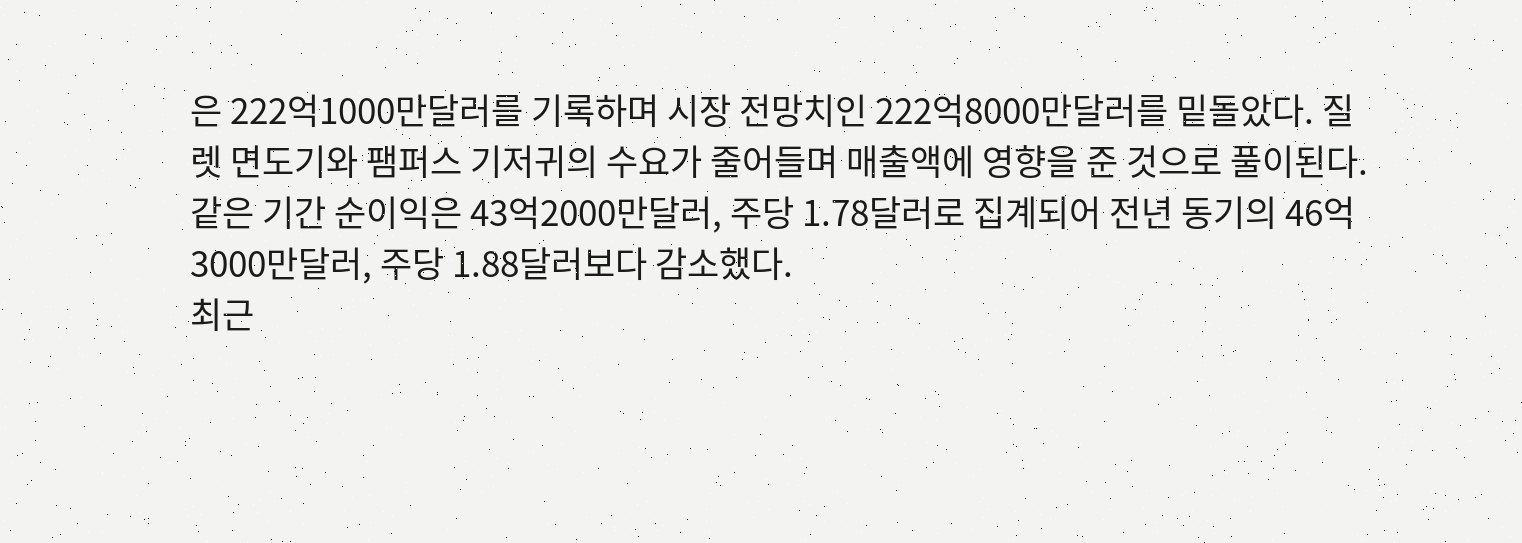은 222억1000만달러를 기록하며 시장 전망치인 222억8000만달러를 밑돌았다. 질렛 면도기와 팸퍼스 기저귀의 수요가 줄어들며 매출액에 영향을 준 것으로 풀이된다.
같은 기간 순이익은 43억2000만달러, 주당 1.78달러로 집계되어 전년 동기의 46억3000만달러, 주당 1.88달러보다 감소했다.
최근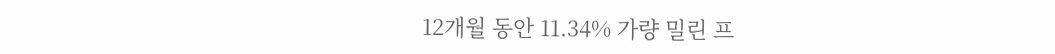12개월 동안 11.34% 가량 밀린 프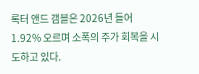록터 앤드 갬블은 2026년 들어 1.92% 오르며 소폭의 주가 회복을 시도하고 있다.